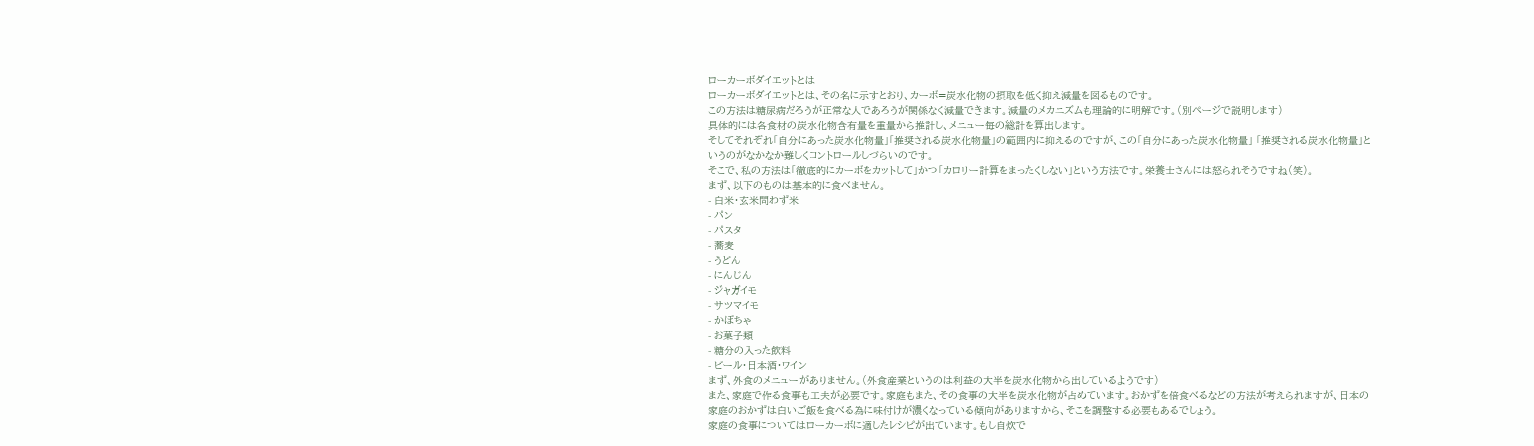ローカーボダイエットとは
ローカーボダイエットとは、その名に示すとおり、カーボ=炭水化物の摂取を低く抑え減量を図るものです。
この方法は糖尿病だろうが正常な人であろうが関係なく減量できます。減量のメカニズムも理論的に明解です。(別ページで説明します)
具体的には各食材の炭水化物含有量を重量から推計し、メニュー毎の総計を算出します。
そしてそれぞれ「自分にあった炭水化物量」「推奨される炭水化物量」の範囲内に抑えるのですが、この「自分にあった炭水化物量」 「推奨される炭水化物量」というのがなかなか難しくコントロールしづらいのです。
そこで、私の方法は「徹底的にカーボをカットして」かつ「カロリー計算をまったくしない」という方法です。栄養士さんには怒られそうですね(笑)。
まず、以下のものは基本的に食べません。
- 白米・玄米問わず米
- パン
- パスタ
- 蕎麦
- うどん
- にんじん
- ジャガイモ
- サツマイモ
- かぼちゃ
- お菓子類
- 糖分の入った飲料
- ビール・日本酒・ワイン
まず、外食のメニューがありません。(外食産業というのは利益の大半を炭水化物から出しているようです)
また、家庭で作る食事も工夫が必要です。家庭もまた、その食事の大半を炭水化物が占めています。おかずを倍食べるなどの方法が考えられますが、日本の家庭のおかずは白いご飯を食べる為に味付けが濃くなっている傾向がありますから、そこを調整する必要もあるでしょう。
家庭の食事についてはローカーボに適したレシピが出ています。もし自炊で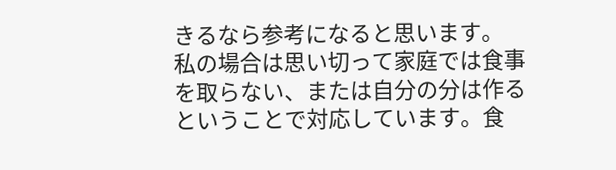きるなら参考になると思います。
私の場合は思い切って家庭では食事を取らない、または自分の分は作るということで対応しています。食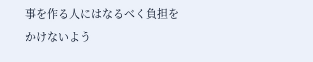事を作る人にはなるべく負担をかけないよう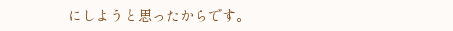にしようと思ったからです。